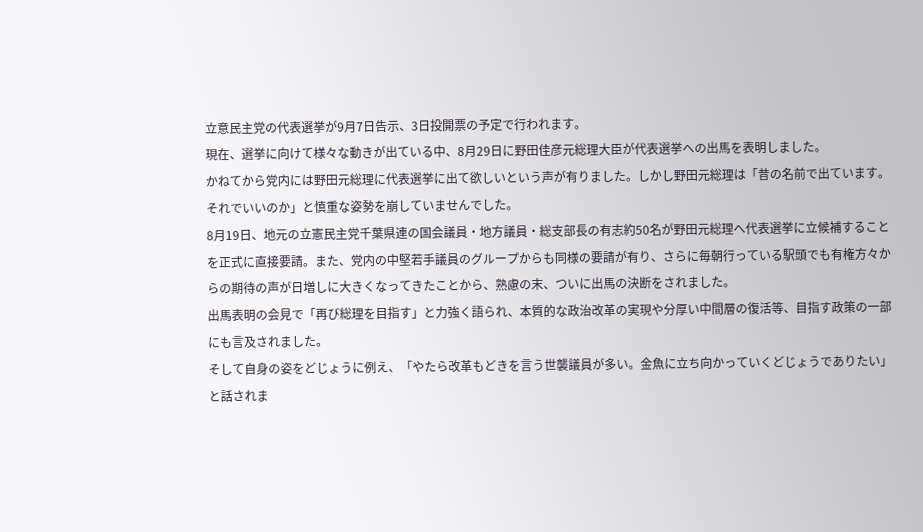立意民主党の代表選挙が9月7日告示、3日投開票の予定で行われます。
現在、選挙に向けて様々な動きが出ている中、8月29日に野田佳彦元総理大臣が代表選挙への出馬を表明しました。
かねてから党内には野田元総理に代表選挙に出て欲しいという声が有りました。しかし野田元総理は「昔の名前で出ています。それでいいのか」と慎重な姿勢を崩していませんでした。
8月19日、地元の立憲民主党千葉県連の国会議員・地方議員・総支部長の有志約50名が野田元総理へ代表選挙に立候補することを正式に直接要請。また、党内の中堅若手議員のグループからも同様の要請が有り、さらに毎朝行っている駅頭でも有権方々からの期待の声が日増しに大きくなってきたことから、熟慮の末、ついに出馬の決断をされました。
出馬表明の会見で「再び総理を目指す」と力強く語られ、本質的な政治改革の実現や分厚い中間層の復活等、目指す政策の一部にも言及されました。
そして自身の姿をどじょうに例え、「やたら改革もどきを言う世襲議員が多い。金魚に立ち向かっていくどじょうでありたい」と話されま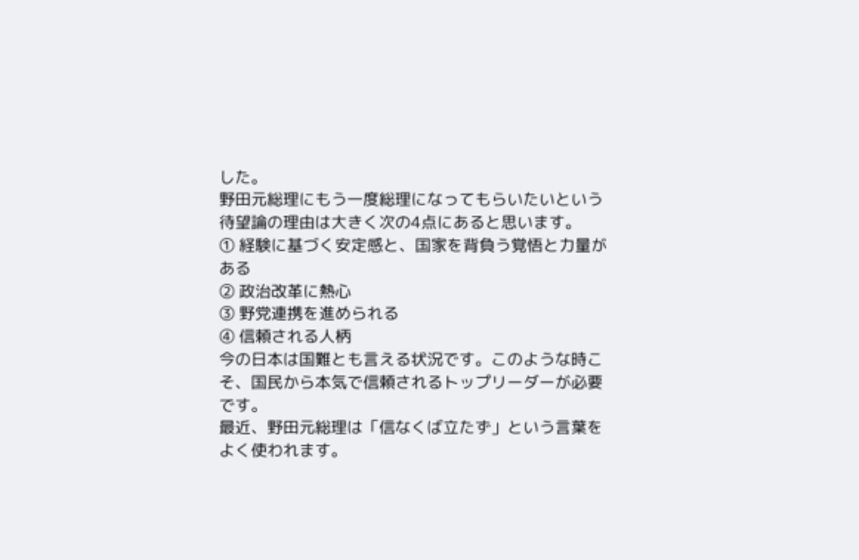した。
野田元総理にもう一度総理になってもらいたいという待望論の理由は大きく次の4点にあると思います。
① 経験に基づく安定感と、国家を背負う覚悟と力量がある
② 政治改革に熱心
③ 野党連携を進められる
④ 信頼される人柄
今の日本は国難とも言える状況です。このような時こそ、国民から本気で信頼されるトップリーダーが必要です。
最近、野田元総理は「信なくば立たず」という言葉をよく使われます。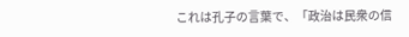これは孔子の言葉で、「政治は民衆の信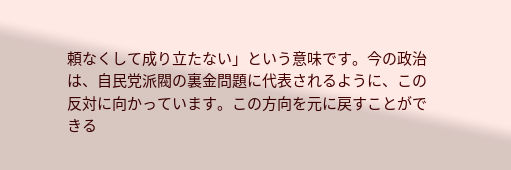頼なくして成り立たない」という意味です。今の政治は、自民党派閥の裏金問題に代表されるように、この反対に向かっています。この方向を元に戻すことができる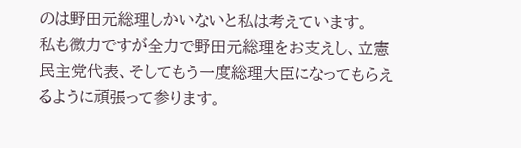のは野田元総理しかいないと私は考えています。
私も微力ですが全力で野田元総理をお支えし、立憲民主党代表、そしてもう一度総理大臣になってもらえるように頑張って参ります。